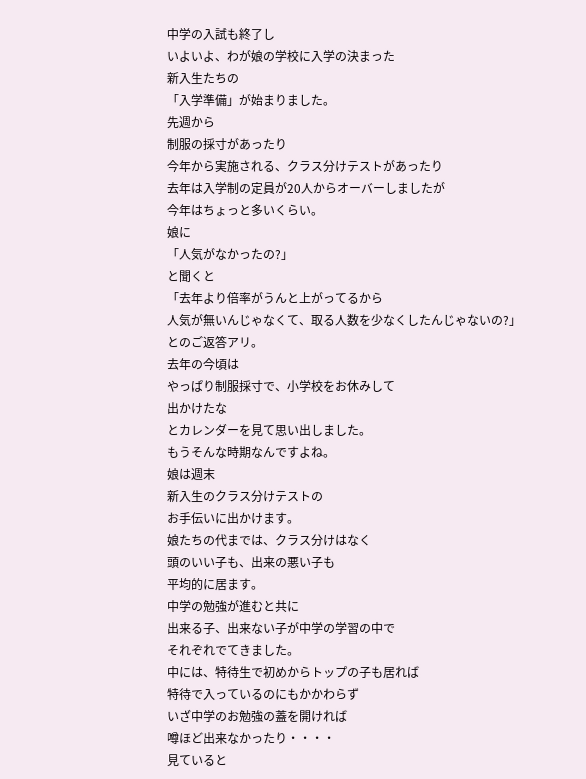中学の入試も終了し
いよいよ、わが娘の学校に入学の決まった
新入生たちの
「入学準備」が始まりました。
先週から
制服の採寸があったり
今年から実施される、クラス分けテストがあったり
去年は入学制の定員が20人からオーバーしましたが
今年はちょっと多いくらい。
娘に
「人気がなかったの?」
と聞くと
「去年より倍率がうんと上がってるから
人気が無いんじゃなくて、取る人数を少なくしたんじゃないの?」
とのご返答アリ。
去年の今頃は
やっぱり制服採寸で、小学校をお休みして
出かけたな
とカレンダーを見て思い出しました。
もうそんな時期なんですよね。
娘は週末
新入生のクラス分けテストの
お手伝いに出かけます。
娘たちの代までは、クラス分けはなく
頭のいい子も、出来の悪い子も
平均的に居ます。
中学の勉強が進むと共に
出来る子、出来ない子が中学の学習の中で
それぞれでてきました。
中には、特待生で初めからトップの子も居れば
特待で入っているのにもかかわらず
いざ中学のお勉強の蓋を開ければ
噂ほど出来なかったり・・・・
見ていると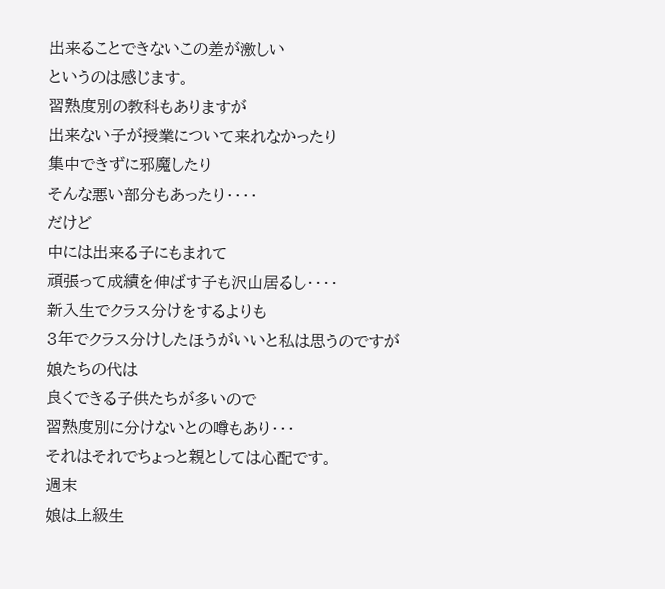出来ることできないこの差が激しい
というのは感じます。
習熟度別の教科もありますが
出来ない子が授業について来れなかったり
集中できずに邪魔したり
そんな悪い部分もあったり・・・・
だけど
中には出来る子にもまれて
頑張って成績を伸ばす子も沢山居るし・・・・
新入生でクラス分けをするよりも
3年でクラス分けしたほうがいいと私は思うのですが
娘たちの代は
良くできる子供たちが多いので
習熟度別に分けないとの噂もあり・・・
それはそれでちょっと親としては心配です。
週末
娘は上級生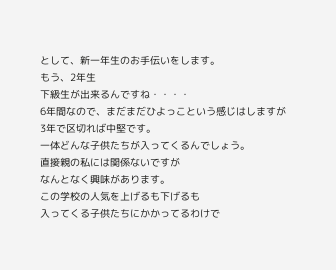として、新一年生のお手伝いをします。
もう、2年生
下級生が出来るんですね・・・・
6年間なので、まだまだひよっこという感じはしますが
3年で区切れば中堅です。
一体どんな子供たちが入ってくるんでしょう。
直接親の私には関係ないですが
なんとなく興味があります。
この学校の人気を上げるも下げるも
入ってくる子供たちにかかってるわけで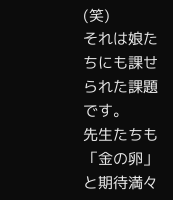(笑)
それは娘たちにも課せられた課題です。
先生たちも「金の卵」と期待満々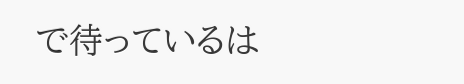で待っているは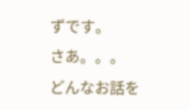ずです。
さあ。。。
どんなお話を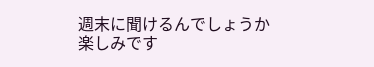週末に聞けるんでしょうか
楽しみです